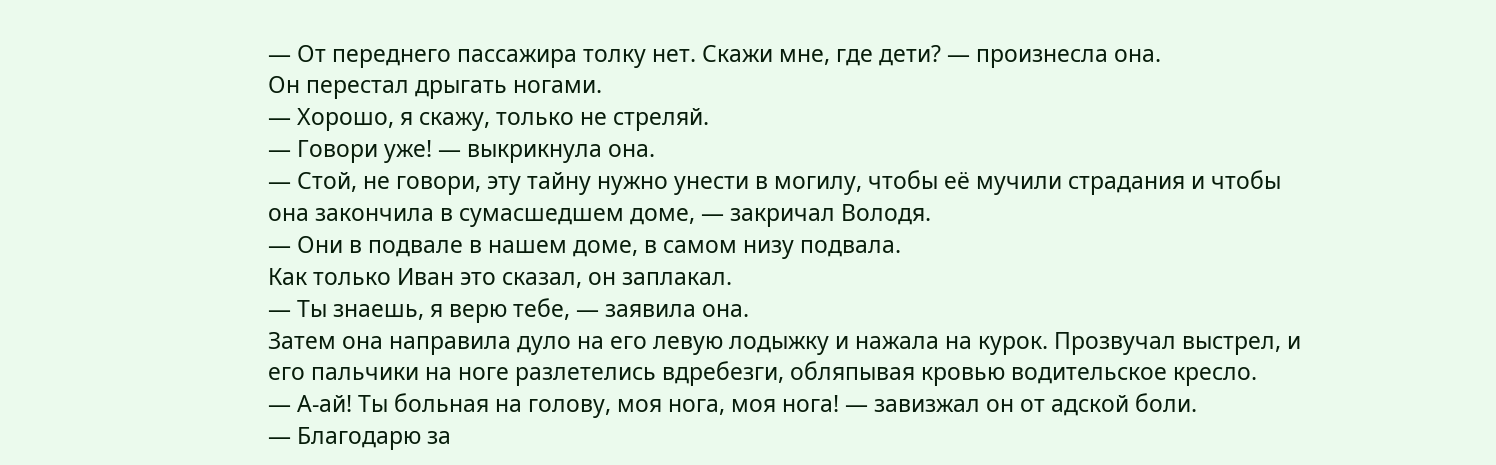— От переднего пассажира толку нет. Скажи мне, где дети? — произнесла она.
Он перестал дрыгать ногами.
— Хорошо, я скажу, только не стреляй.
— Говори уже! — выкрикнула она.
— Стой, не говори, эту тайну нужно унести в могилу, чтобы её мучили страдания и чтобы она закончила в сумасшедшем доме, — закричал Володя.
— Они в подвале в нашем доме, в самом низу подвала.
Как только Иван это сказал, он заплакал.
— Ты знаешь, я верю тебе, — заявила она.
Затем она направила дуло на его левую лодыжку и нажала на курок. Прозвучал выстрел, и его пальчики на ноге разлетелись вдребезги, обляпывая кровью водительское кресло.
— А-ай! Ты больная на голову, моя нога, моя нога! — завизжал он от адской боли.
— Благодарю за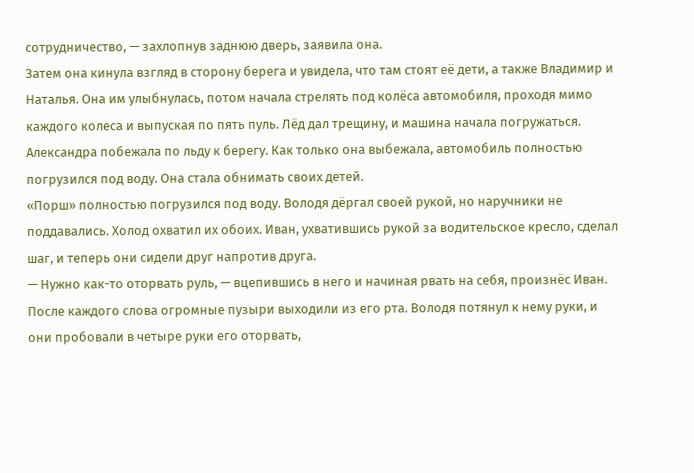сотрудничество, — захлопнув заднюю дверь, заявила она.
Затем она кинула взгляд в сторону берега и увидела, что там стоят её дети, а также Владимир и Наталья. Она им улыбнулась, потом начала стрелять под колёса автомобиля, проходя мимо каждого колеса и выпуская по пять пуль. Лёд дал трещину, и машина начала погружаться. Александра побежала по льду к берегу. Как только она выбежала, автомобиль полностью погрузился под воду. Она стала обнимать своих детей.
«Порш» полностью погрузился под воду. Володя дёргал своей рукой, но наручники не поддавались. Холод охватил их обоих. Иван, ухватившись рукой за водительское кресло, сделал шаг, и теперь они сидели друг напротив друга.
— Нужно как-то оторвать руль, — вцепившись в него и начиная рвать на себя, произнёс Иван.
После каждого слова огромные пузыри выходили из его рта. Володя потянул к нему руки, и они пробовали в четыре руки его оторвать,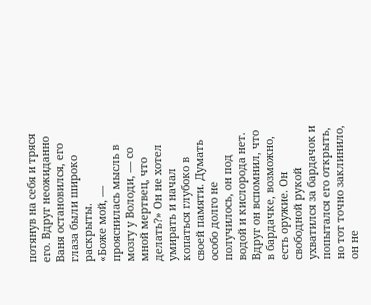потянув на себя и тряся его. Вдруг неожиданно Ваня остановился, его глаза были широко раскрыты.
«Боже мой, — прояснилась мысль в мозгу у Володи, — со мной мертвец, что делать?» Он не хотел умирать и начал копаться глубоко в своей памяти. Думать особо долго не получилось, он под водой и кислорода нет. Вдруг он вспомнил, что в бардачке, возможно, есть оружие. Он свободной рукой ухватился за бардачок и попытался его открыть, но тот точно заклинило, он не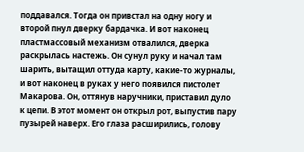поддавался. Тогда он привстал на одну ногу и второй пнул дверку бардачка. И вот наконец пластмассовый механизм отвалился, дверка раскрылась настежь. Он сунул руку и начал там шарить, вытащил оттуда карту, какие-то журналы, и вот наконец в руках у него появился пистолет Макарова. Он, оттянув наручники, приставил дуло к цепи. В этот момент он открыл рот, выпустив пару пузырей наверх. Его глаза расширились, голову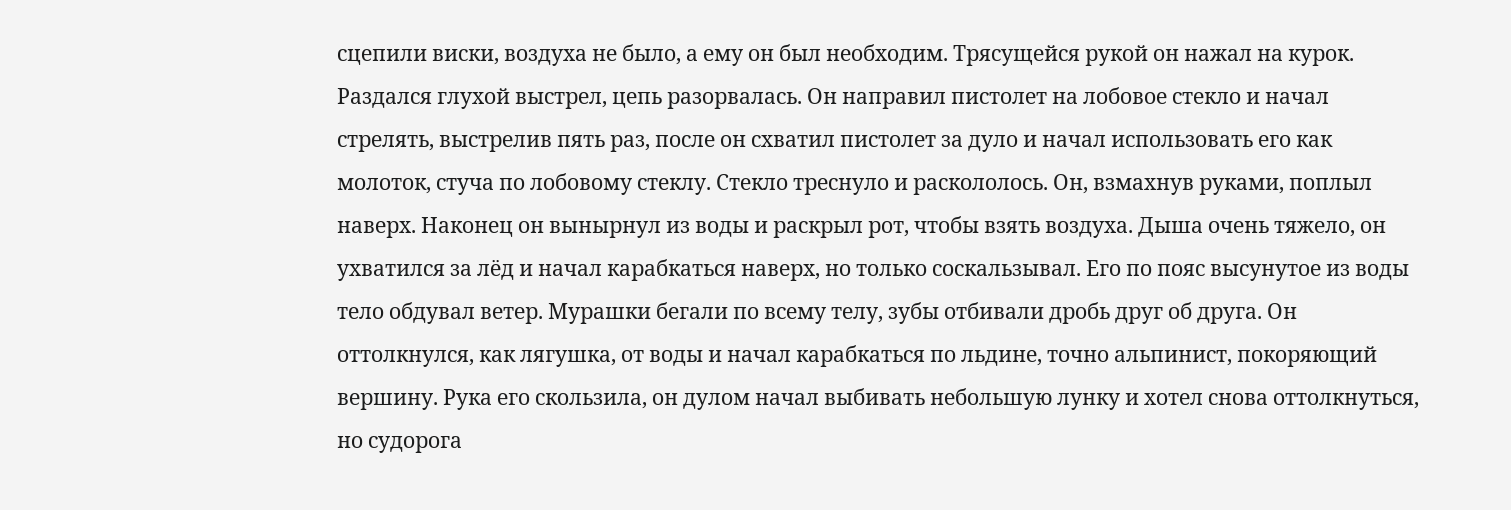сцепили виски, воздуха не было, а ему он был необходим. Трясущейся рукой он нажал на курок. Раздался глухой выстрел, цепь разорвалась. Он направил пистолет на лобовое стекло и начал стрелять, выстрелив пять раз, после он схватил пистолет за дуло и начал использовать его как молоток, стуча по лобовому стеклу. Стекло треснуло и раскололось. Он, взмахнув руками, поплыл наверх. Наконец он вынырнул из воды и раскрыл рот, чтобы взять воздуха. Дыша очень тяжело, он ухватился за лёд и начал карабкаться наверх, но только соскальзывал. Его по пояс высунутое из воды тело обдувал ветер. Мурашки бегали по всему телу, зубы отбивали дробь друг об друга. Он оттолкнулся, как лягушка, от воды и начал карабкаться по льдине, точно альпинист, покоряющий вершину. Рука его скользила, он дулом начал выбивать небольшую лунку и хотел снова оттолкнуться, но судорога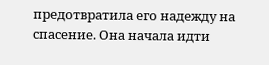предотвратила его надежду на спасение. Она начала идти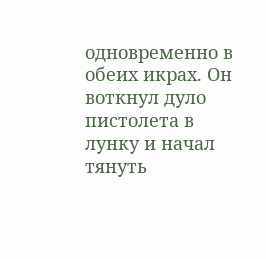одновременно в обеих икрах. Он воткнул дуло пистолета в лунку и начал тянуть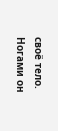своё тело. Ногами он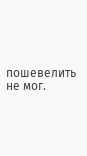пошевелить не мог.